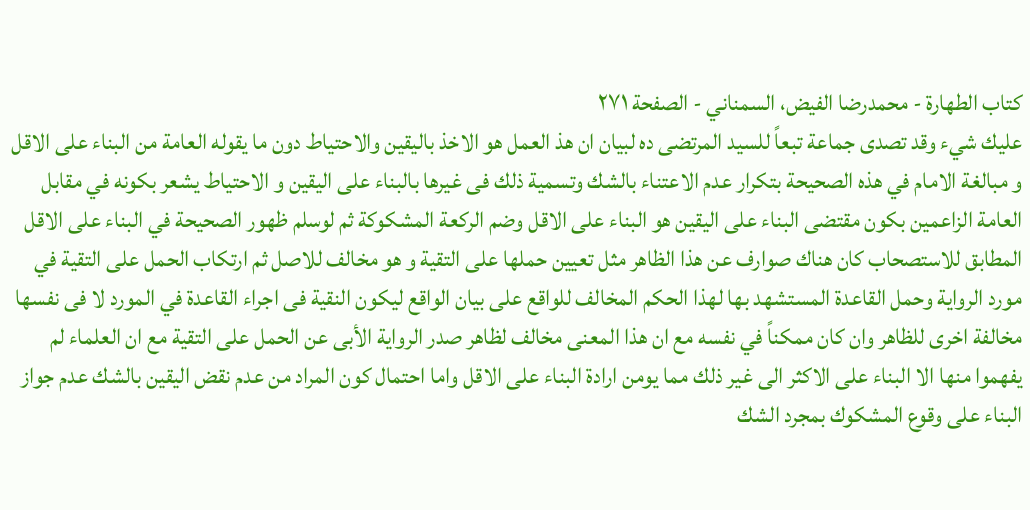كتاب الطهارة - محمدرضا الفيض، السمناني - الصفحة ٢٧١
عليك شيء وقد تصدى جماعة تبعاً للسيد المرتضى ده لبيان ان هذ العمل هو الاخذ باليقين والاحتياط دون ما يقوله العامة من البناء على الاقل و مبالغة الامام في هذه الصحيحة بتكرار عدم الاعتناء بالشك وتسمية ذلك فى غيرها بالبناء على اليقين و الاحتياط يشعر بكونه في مقابل العامة الزاعمين بكون مقتضى البناء على اليقين هو البناء على الاقل وضم الركعة المشكوكة ثم لوسلم ظهور الصحيحة في البناء على الاقل المطابق للاستصحاب كان هناك صوارف عن هذا الظاهر مثل تعيين حملها على التقية و هو مخالف للاصل ثم ارتكاب الحمل على التقية في مورد الرواية وحمل القاعدة المستشهد بها لهذا الحكم المخالف للواقع على بيان الواقع ليكون النقية فى اجراء القاعدة في المورد لا فى نفسها مخالفة اخرى للظاهر وان كان ممكناً في نفسه مع ان هذا المعنى مخالف لظاهر صدر الرواية الأبى عن الحمل على التقية مع ان العلماء لم يفهموا منها الا البناء على الاكثر الى غير ذلك مما يومن ارادة البناء على الاقل واما احتمال كون المراد من عدم نقض اليقين بالشك عدم جواز البناء على وقوع المشكوك بمجرد الشك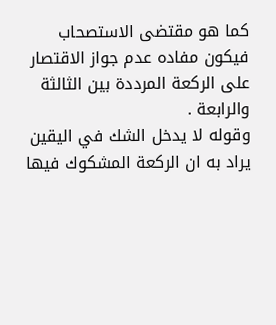كما هو مقتضى الاستصحاب فيكون مفاده عدم جواز الاقتصار على الركعة المرددة بين الثالثة والرابعة .
وقوله لا يدخل الشك في اليقين يراد به ان الركعة المشكوك فيها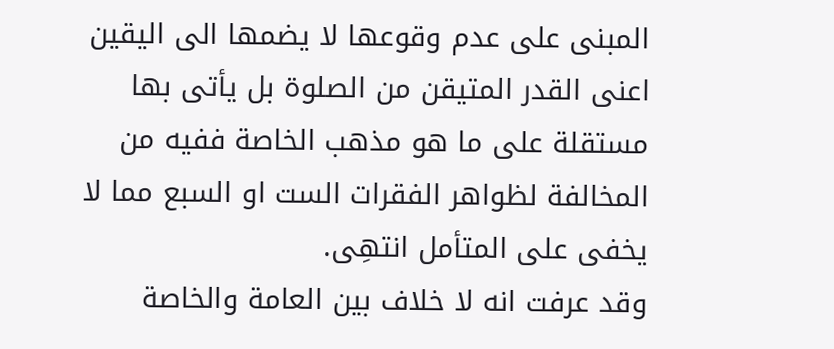المبنى على عدم وقوعها لا يضمها الى اليقين اعنى القدر المتيقن من الصلوة بل يأتى بها مستقلة على ما هو مذهب الخاصة ففيه من المخالفة لظواهر الفقرات الست او السبع مما لا يخفى على المتأمل انتهِی.
وقد عرفت انه لا خلاف بين العامة والخاصة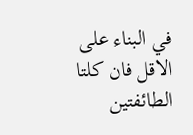في البناء على الاقل فان كلتا الطائفتين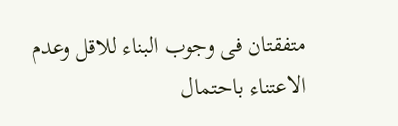متفقتان فى وجوب البناء للاقل وعدم الاعتناء باحتمال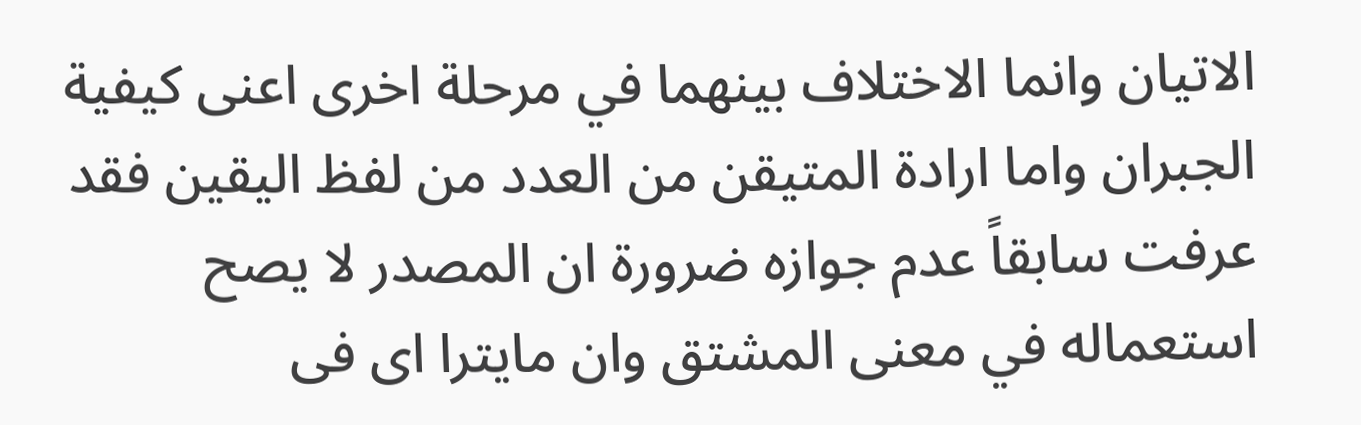الاتيان وانما الاختلاف بينهما في مرحلة اخرى اعنى كيفية الجبران واما ارادة المتيقن من العدد من لفظ اليقين فقد عرفت سابقاً عدم جوازه ضرورة ان المصدر لا يصح استعماله في معنى المشتق وان مايترا اى فى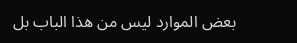بعض الموارد ليس من هذا الباب بل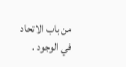من باب الاتحاد
في الوجود .